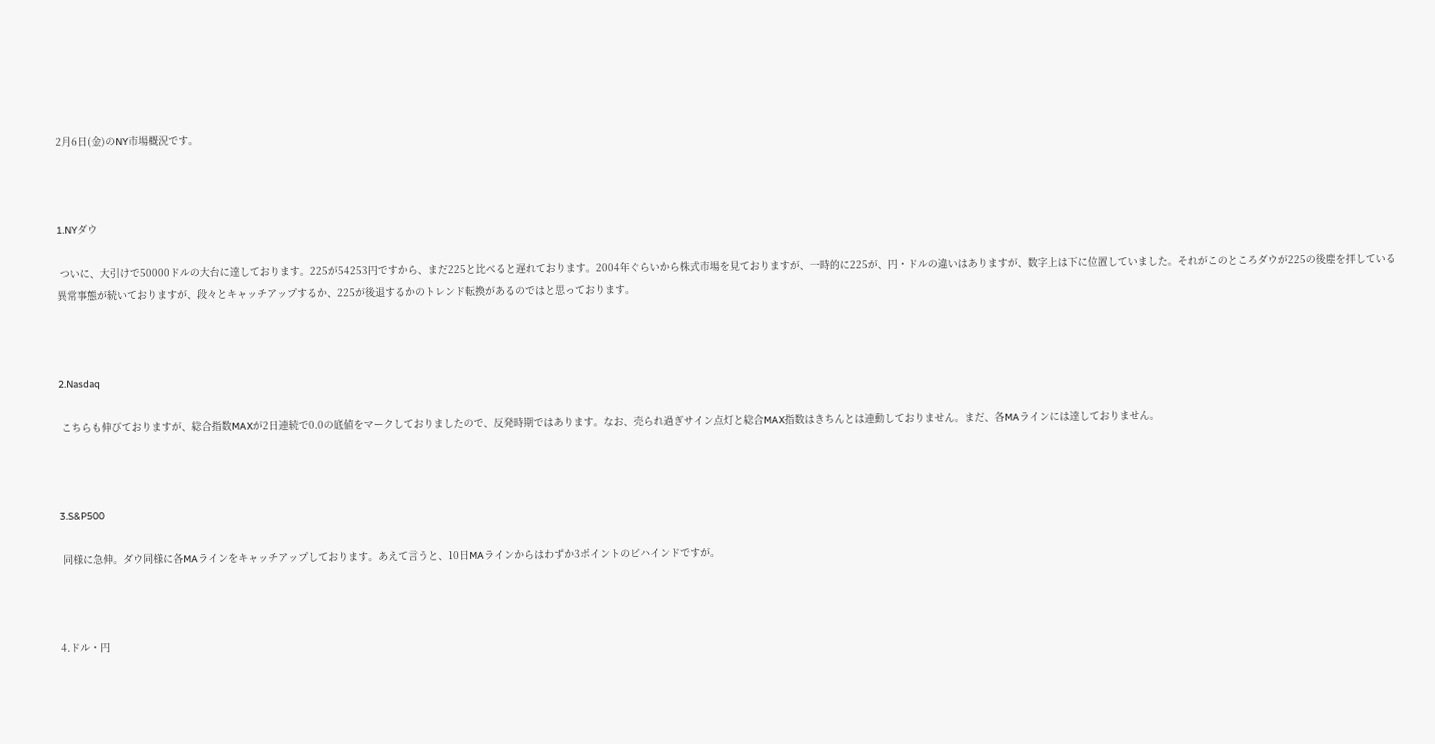2月6日(金)のNY市場概況です。



1.NYダウ

 ついに、大引けで50000ドルの大台に達しております。225が54253円ですから、まだ225と比べると遅れております。2004年ぐらいから株式市場を見ておりますが、一時的に225が、円・ドルの違いはありますが、数字上は下に位置していました。それがこのところダウが225の後塵を拝している異常事態が続いておりますが、段々とキャッチアップするか、225が後退するかのトレンド転換があるのではと思っております。



2.Nasdaq

 こちらも伸びておりますが、総合指数MAXが2日連続で0.0の底値をマークしておりましたので、反発時期ではあります。なお、売られ過ぎサイン点灯と総合MAX指数はきちんとは連動しておりません。まだ、各MAラインには達しておりません。



3.S&P500

 同様に急伸。ダウ同様に各MAラインをキャッチアップしております。あえて言うと、10日MAラインからはわずか3ポイントのビハインドですが。



4.ドル・円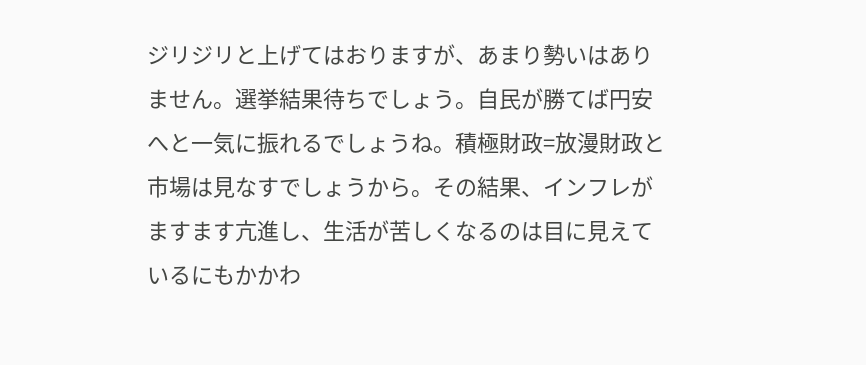ジリジリと上げてはおりますが、あまり勢いはありません。選挙結果待ちでしょう。自民が勝てば円安へと一気に振れるでしょうね。積極財政=放漫財政と市場は見なすでしょうから。その結果、インフレがますます亢進し、生活が苦しくなるのは目に見えているにもかかわ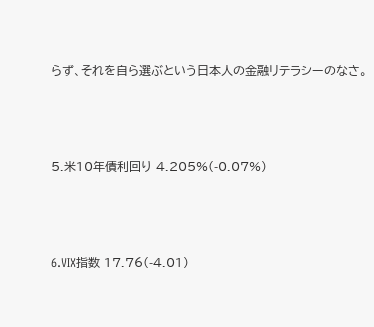らず、それを自ら選ぶという日本人の金融リテラシーのなさ。



5.米10年債利回り 4.205%(-0.07%)



6.VIX指数 17.76(-4.01)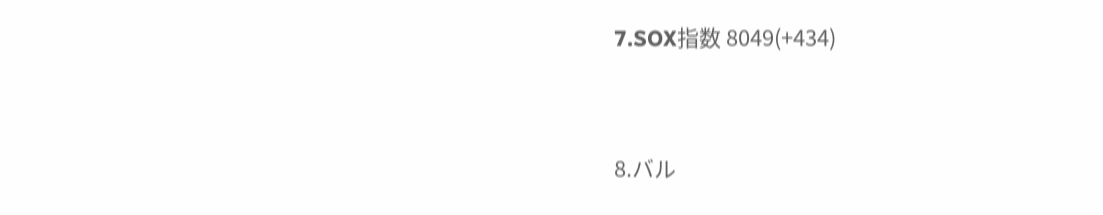7.SOX指数 8049(+434)



8.バル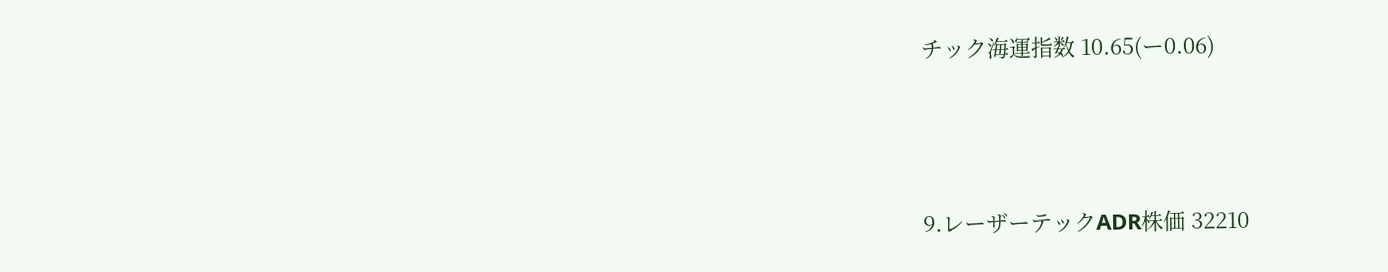チック海運指数 10.65(ー0.06)



9.レーザーテックADR株価 32210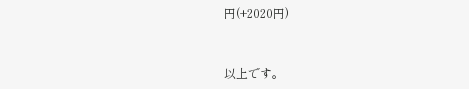円(+2020円)



以上です。